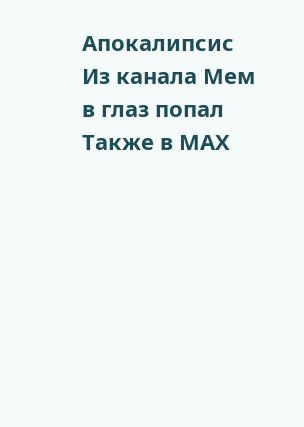Апокалипсис
Из канала Мем в глаз попал
Также в МАХ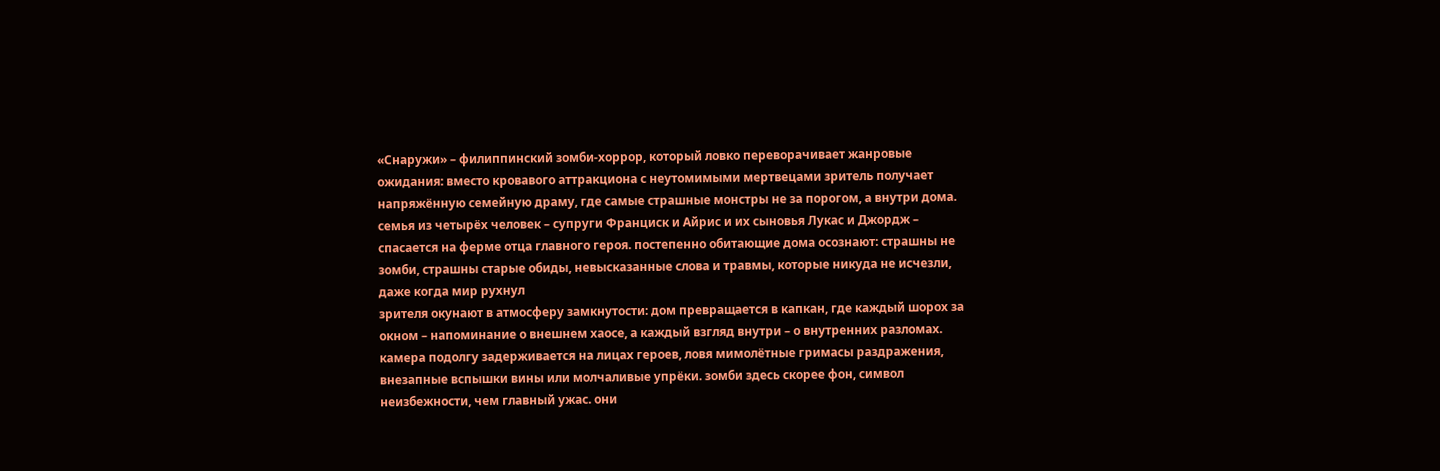«Снаружи» – филиппинский зомби‑хоррор, который ловко переворачивает жанровые ожидания: вместо кровавого аттракциона с неутомимыми мертвецами зритель получает напряжённую семейную драму, где самые страшные монстры не за порогом, а внутри дома. семья из четырёх человек – супруги Франциск и Айрис и их сыновья Лукас и Джордж – спасается на ферме отца главного героя. постепенно обитающие дома осознают: страшны не зомби, страшны старые обиды, невысказанные слова и травмы, которые никуда не исчезли, даже когда мир рухнул
зрителя окунают в атмосферу замкнутости: дом превращается в капкан, где каждый шорох за окном – напоминание о внешнем хаосе, а каждый взгляд внутри – о внутренних разломах. камера подолгу задерживается на лицах героев, ловя мимолётные гримасы раздражения, внезапные вспышки вины или молчаливые упрёки. зомби здесь скорее фон, символ неизбежности, чем главный ужас. они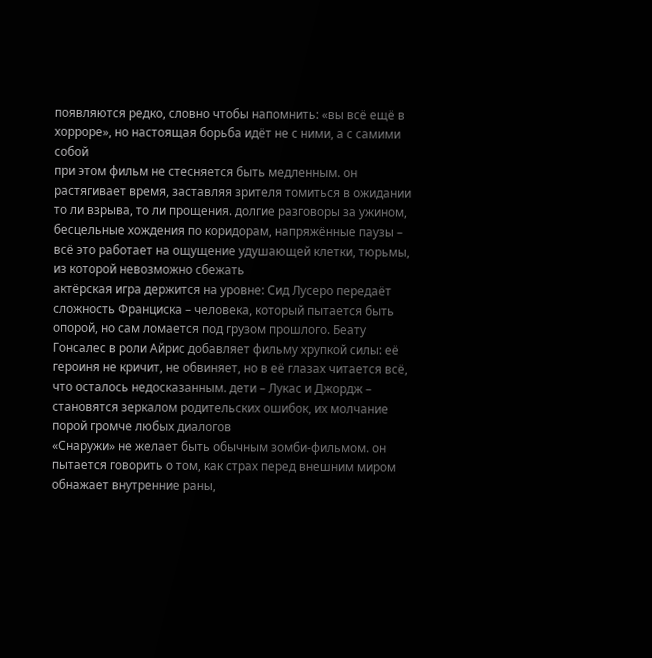появляются редко, словно чтобы напомнить: «вы всё ещё в хорроре», но настоящая борьба идёт не с ними, а с самими собой
при этом фильм не стесняется быть медленным. он растягивает время, заставляя зрителя томиться в ожидании то ли взрыва, то ли прощения. долгие разговоры за ужином, бесцельные хождения по коридорам, напряжённые паузы – всё это работает на ощущение удушающей клетки, тюрьмы, из которой невозможно сбежать
актёрская игра держится на уровне: Сид Лусеро передаёт сложность Франциска – человека, который пытается быть опорой, но сам ломается под грузом прошлого. Беату Гонсалес в роли Айрис добавляет фильму хрупкой силы: её героиня не кричит, не обвиняет, но в её глазах читается всё, что осталось недосказанным. дети – Лукас и Джордж – становятся зеркалом родительских ошибок, их молчание порой громче любых диалогов
«Снаружи» не желает быть обычным зомби‑фильмом. он пытается говорить о том, как страх перед внешним миром обнажает внутренние раны,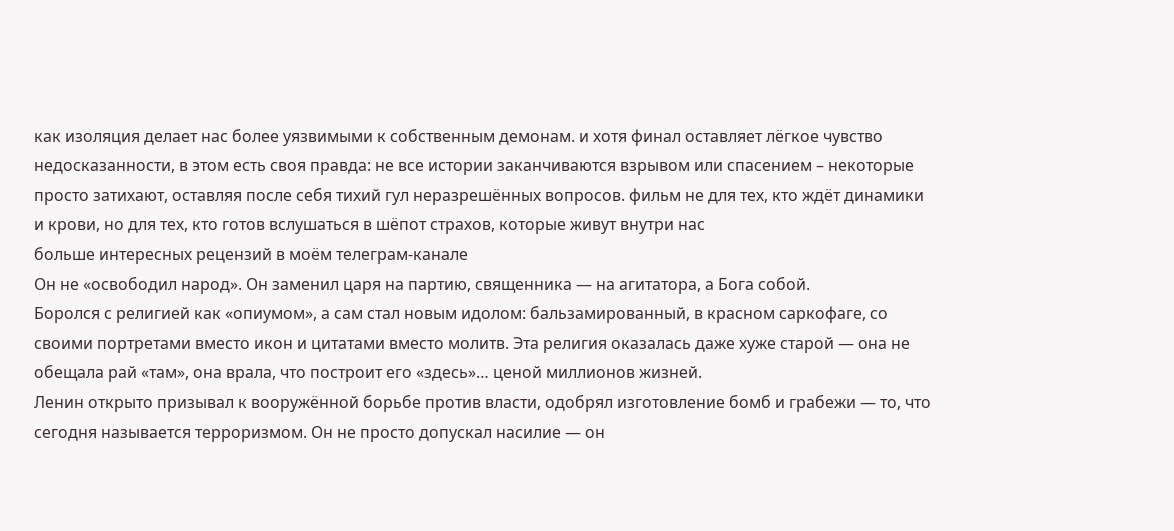как изоляция делает нас более уязвимыми к собственным демонам. и хотя финал оставляет лёгкое чувство недосказанности, в этом есть своя правда: не все истории заканчиваются взрывом или спасением – некоторые просто затихают, оставляя после себя тихий гул неразрешённых вопросов. фильм не для тех, кто ждёт динамики и крови, но для тех, кто готов вслушаться в шёпот страхов, которые живут внутри нас
больше интересных рецензий в моём телеграм-канале
Он не «освободил народ». Он заменил царя на партию, священника — на агитатора, а Бога собой.
Боролся с религией как «опиумом», а сам стал новым идолом: бальзамированный, в красном саркофаге, со своими портретами вместо икон и цитатами вместо молитв. Эта религия оказалась даже хуже старой — она не обещала рай «там», она врала, что построит его «здесь»… ценой миллионов жизней.
Ленин открыто призывал к вооружённой борьбе против власти, одобрял изготовление бомб и грабежи — то, что сегодня называется терроризмом. Он не просто допускал насилие — он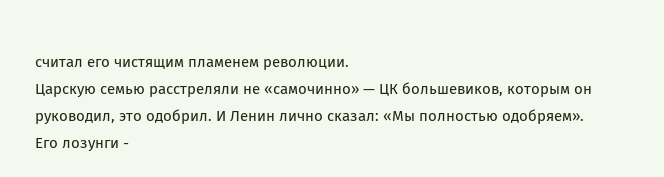считал его чистящим пламенем революции.
Царскую семью расстреляли не «самочинно» — ЦК большевиков, которым он руководил, это одобрил. И Ленин лично сказал: «Мы полностью одобряем».
Его лозунги -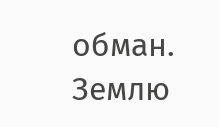обман.
Землю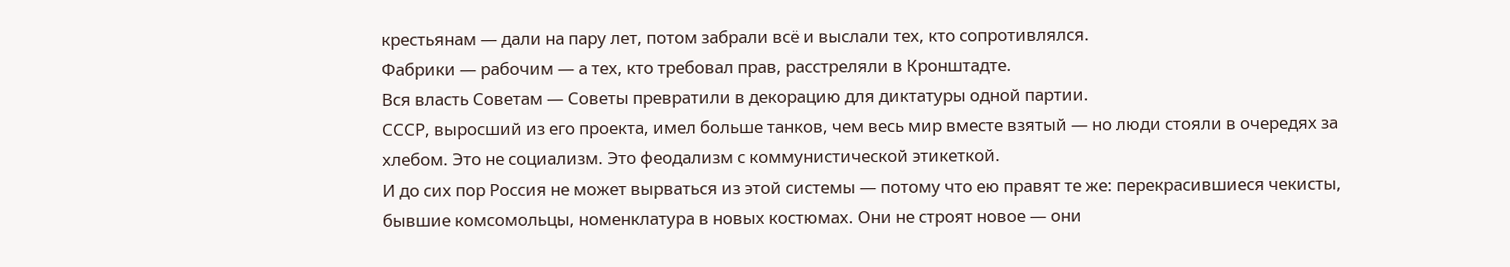крестьянам — дали на пару лет, потом забрали всё и выслали тех, кто сопротивлялся.
Фабрики — рабочим — а тех, кто требовал прав, расстреляли в Кронштадте.
Вся власть Советам — Советы превратили в декорацию для диктатуры одной партии.
СССР, выросший из его проекта, имел больше танков, чем весь мир вместе взятый — но люди стояли в очередях за хлебом. Это не социализм. Это феодализм с коммунистической этикеткой.
И до сих пор Россия не может вырваться из этой системы — потому что ею правят те же: перекрасившиеся чекисты, бывшие комсомольцы, номенклатура в новых костюмах. Они не строят новое — они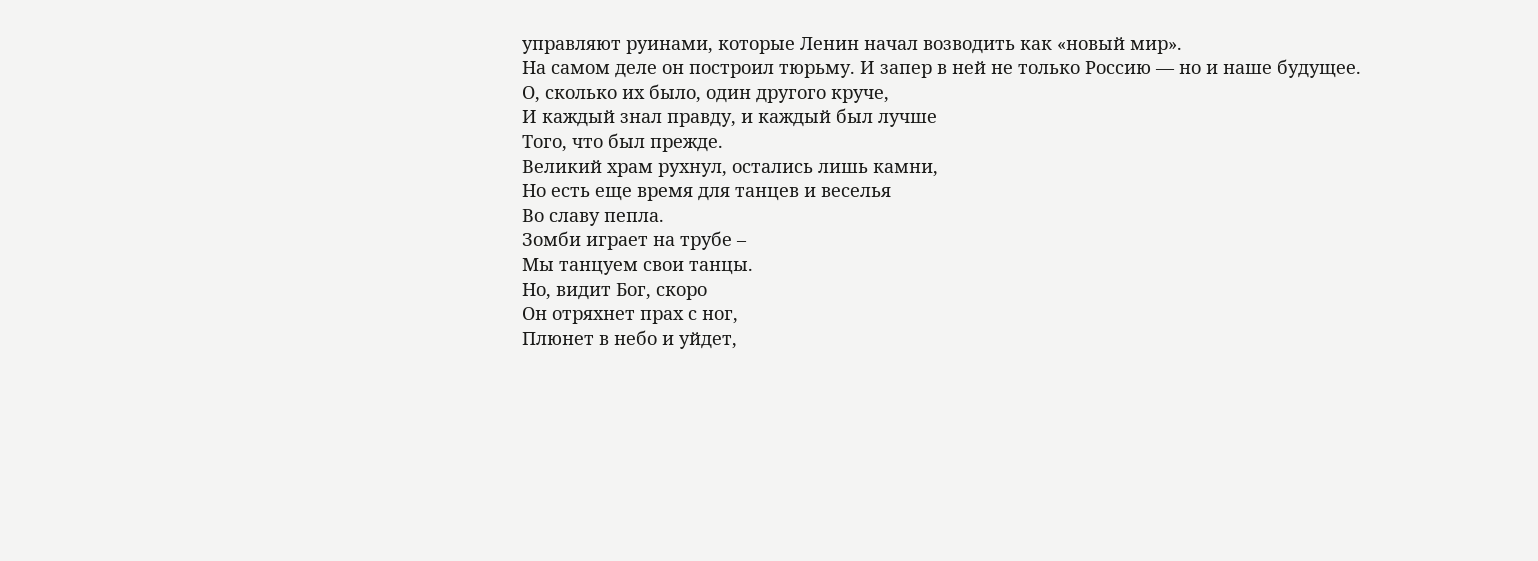управляют руинами, которые Ленин начал возводить как «новый мир».
На самом деле он построил тюрьму. И запер в ней не только Россию — но и наше будущее.
О, сколько их было, один другого круче,
И каждый знал правду, и каждый был лучше
Того, что был прежде.
Великий храм рухнул, остались лишь камни,
Но есть еще время для танцев и веселья
Во славу пепла.
Зомби играет на трубе –
Мы танцуем свои танцы.
Но, видит Бог, скоро
Он отряхнет прах с ног,
Плюнет в небо и уйдет,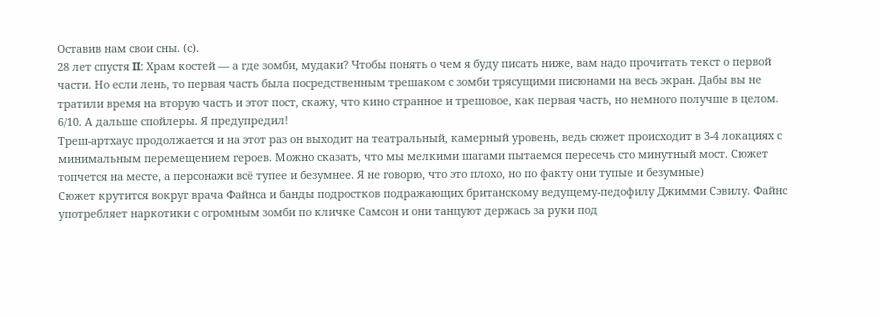Оставив нам свои сны. (с).
28 лет спустя II: Храм костей — а где зомби, мудаки? Чтобы понять о чем я буду писать ниже, вам надо прочитать текст о первой части. Но если лень, то первая часть была посредственным трешаком с зомби трясущими писюнами на весь экран. Дабы вы не тратили время на вторую часть и этот пост, скажу, что кино странное и трешовое, как первая часть, но немного получше в целом. 6/10. А дальше спойлеры. Я предупредил!
Треш-артхаус продолжается и на этот раз он выходит на театральный, камерный уровень, ведь сюжет происходит в 3-4 локациях с минимальным перемещением героев. Можно сказать, что мы мелкими шагами пытаемся пересечь сто минутный мост. Сюжет топчется на месте, а персонажи всё тупее и безумнее. Я не говорю, что это плохо, но по факту они тупые и безумные)
Сюжет крутится вокруг врача Файнса и банды подростков подражающих британскому ведущему-педофилу Джимми Сэвилу. Файнс употребляет наркотики с огромным зомби по кличке Самсон и они танцуют держась за руки под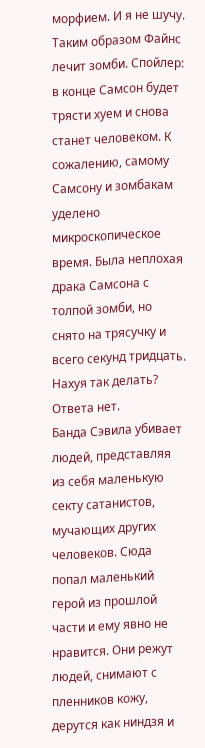морфием. И я не шучу. Таким образом Файнс лечит зомби. Спойлер: в конце Самсон будет трясти хуем и снова станет человеком. К сожалению, самому Самсону и зомбакам уделено микроскопическое время. Была неплохая драка Самсона с толпой зомби, но снято на трясучку и всего секунд тридцать. Нахуя так делать? Ответа нет.
Банда Сэвила убивает людей, представляя из себя маленькую секту сатанистов, мучающих других человеков. Сюда попал маленький герой из прошлой части и ему явно не нравится. Они режут людей, снимают с пленников кожу, дерутся как ниндзя и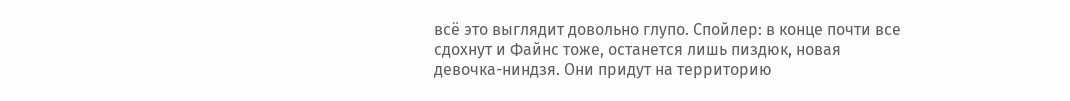всё это выглядит довольно глупо. Спойлер: в конце почти все сдохнут и Файнс тоже, останется лишь пиздюк, новая девочка-ниндзя. Они придут на территорию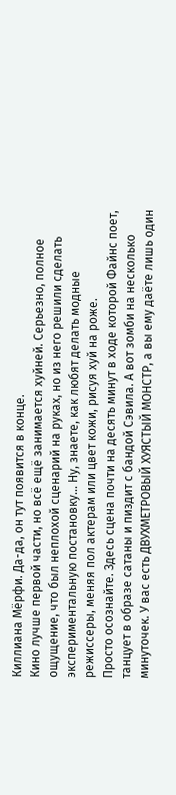Киллиана Мёрфи. Да-да, он тут появится в конце.
Кино лучше первой части, но всё ещё занимается хуйней. Серьезно, полное ощущение, что был неплохой сценарий на руках, но из него решили сделать экспериментальную постановку... Ну, знаете, как любят делать модные режиссеры, меняя пол актерам или цвет кожи, рисуя хуй на роже.
Просто осознайте. Здесь сцена почти на десять минут в ходе которой Файнс поет, танцует в образе сатаны и пиздит с бандой Сэвила. А вот зомби на несколько минуточек. У вас есть ДВУХМЕТРОВЫЙ ХУЯСТЫЙ МОНСТР, а вы ему даёте лишь один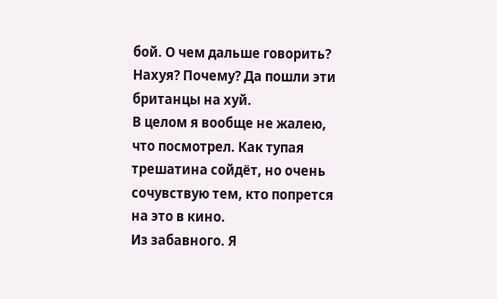бой. О чем дальше говорить? Нахуя? Почему? Да пошли эти британцы на хуй.
В целом я вообще не жалею, что посмотрел. Как тупая трешатина сойдёт, но очень сочувствую тем, кто попрется на это в кино.
Из забавного. Я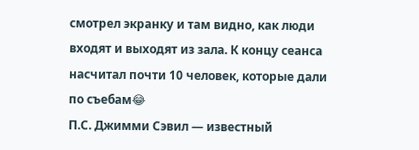смотрел экранку и там видно, как люди входят и выходят из зала. К концу сеанса насчитал почти 10 человек, которые дали по съебам😂
П.С. Джимми Сэвил — известный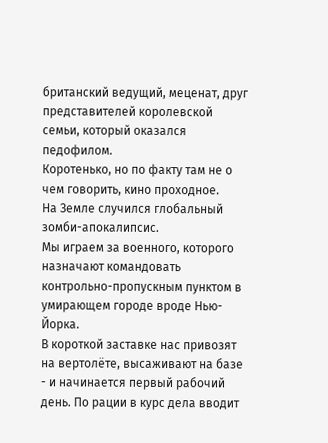британский ведущий, меценат, друг представителей королевской семьи, который оказался педофилом.
Коротенько, но по факту там не о чем говорить, кино проходное.
На Земле случился глобальный зомби-апокалипсис.
Мы играем за военного, которого назначают командовать контрольно-пропускным пунктом в умирающем городе вроде Нью-Йорка.
В короткой заставке нас привозят на вертолёте, высаживают на базе - и начинается первый рабочий день. По рации в курс дела вводит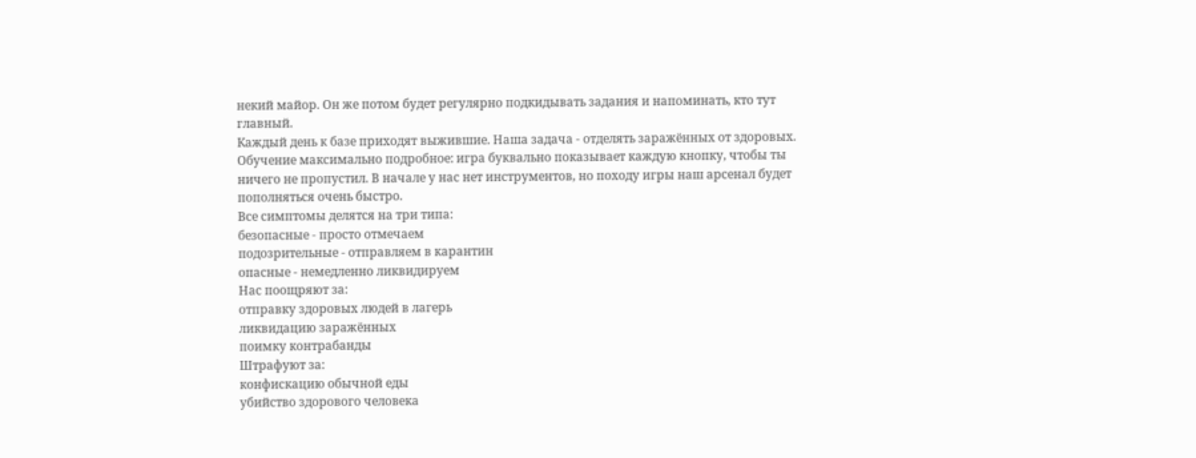некий майор. Он же потом будет регулярно подкидывать задания и напоминать, кто тут главный.
Каждый день к базе приходят выжившие. Наша задача - отделять заражённых от здоровых.
Обучение максимально подробное: игра буквально показывает каждую кнопку, чтобы ты ничего не пропустил. В начале у нас нет инструментов, но походу игры наш арсенал будет пополняться очень быстро.
Все симптомы делятся на три типа:
безопасные - просто отмечаем
подозрительные - отправляем в карантин
опасные - немедленно ликвидируем
Нас поощряют за:
отправку здоровых людей в лагерь
ликвидацию заражённых
поимку контрабанды
Штрафуют за:
конфискацию обычной еды
убийство здорового человека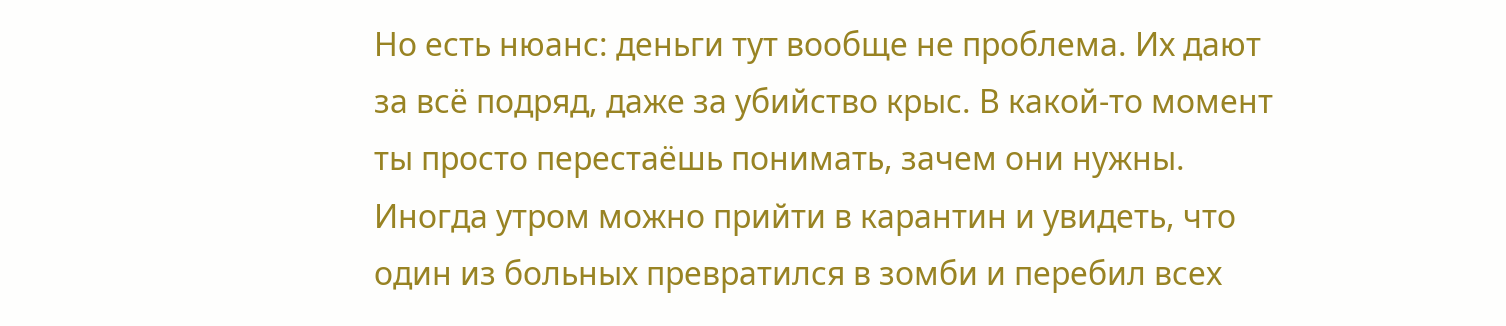Но есть нюанс: деньги тут вообще не проблема. Их дают за всё подряд, даже за убийство крыс. В какой-то момент ты просто перестаёшь понимать, зачем они нужны.
Иногда утром можно прийти в карантин и увидеть, что один из больных превратился в зомби и перебил всех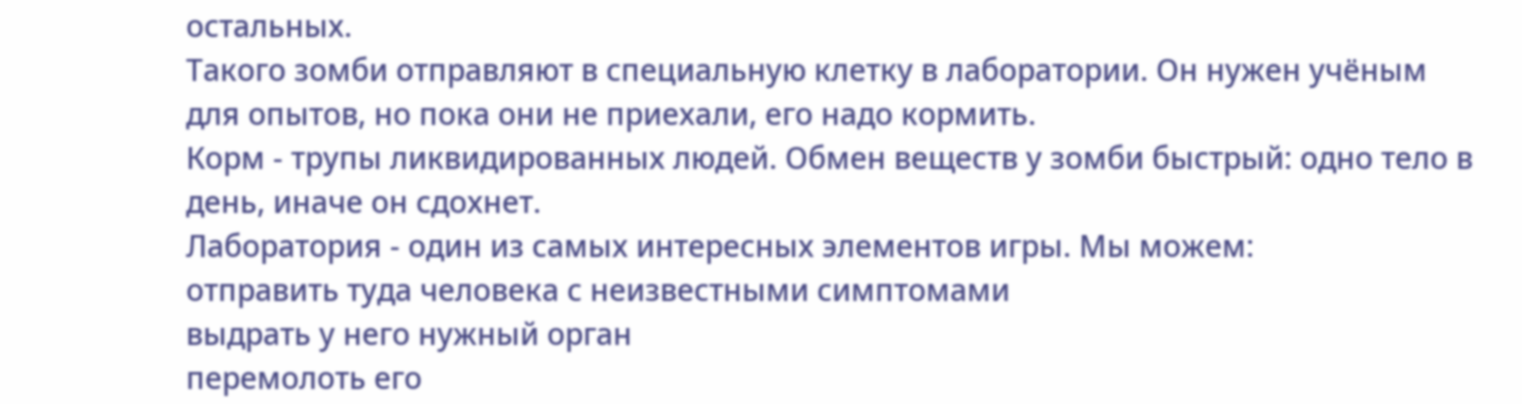остальных.
Такого зомби отправляют в специальную клетку в лаборатории. Он нужен учёным для опытов, но пока они не приехали, его надо кормить.
Корм - трупы ликвидированных людей. Обмен веществ у зомби быстрый: одно тело в день, иначе он сдохнет.
Лаборатория - один из самых интересных элементов игры. Мы можем:
отправить туда человека с неизвестными симптомами
выдрать у него нужный орган
перемолоть его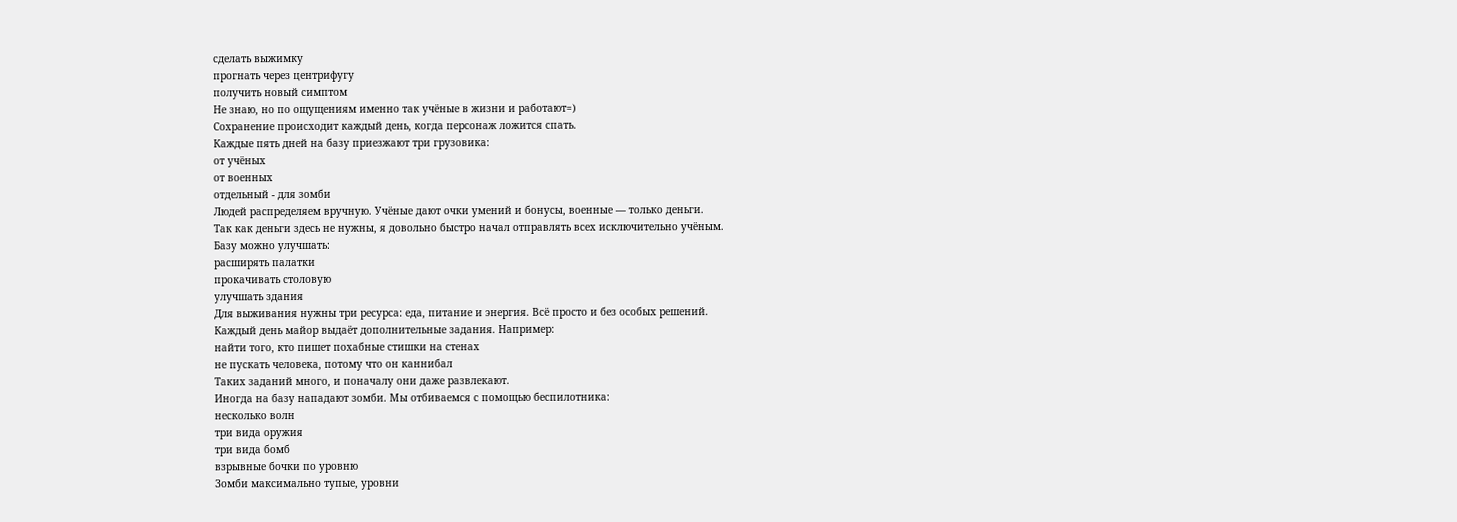сделать выжимку
прогнать через центрифугу
получить новый симптом
Не знаю, но по ощущениям именно так учёные в жизни и работают=)
Сохранение происходит каждый день, когда персонаж ложится спать.
Каждые пять дней на базу приезжают три грузовика:
от учёных
от военных
отдельный - для зомби
Людей распределяем вручную. Учёные дают очки умений и бонусы, военные — только деньги.
Так как деньги здесь не нужны, я довольно быстро начал отправлять всех исключительно учёным.
Базу можно улучшать:
расширять палатки
прокачивать столовую
улучшать здания
Для выживания нужны три ресурса: еда, питание и энергия. Всё просто и без особых решений.
Каждый день майор выдаёт дополнительные задания. Например:
найти того, кто пишет похабные стишки на стенах
не пускать человека, потому что он каннибал
Таких заданий много, и поначалу они даже развлекают.
Иногда на базу нападают зомби. Мы отбиваемся с помощью беспилотника:
несколько волн
три вида оружия
три вида бомб
взрывные бочки по уровню
Зомби максимально тупые, уровни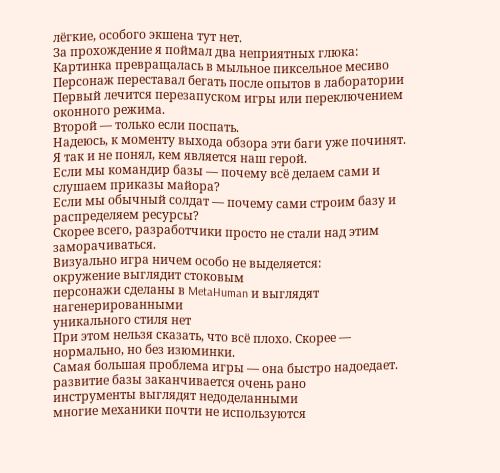лёгкие, особого экшена тут нет.
За прохождение я поймал два неприятных глюка:
Картинка превращалась в мыльное пиксельное месиво
Персонаж переставал бегать после опытов в лаборатории
Первый лечится перезапуском игры или переключением оконного режима.
Второй — только если поспать.
Надеюсь, к моменту выхода обзора эти баги уже починят.
Я так и не понял, кем является наш герой.
Если мы командир базы — почему всё делаем сами и слушаем приказы майора?
Если мы обычный солдат — почему сами строим базу и распределяем ресурсы?
Скорее всего, разработчики просто не стали над этим заморачиваться.
Визуально игра ничем особо не выделяется:
окружение выглядит стоковым
персонажи сделаны в MetaHuman и выглядят нагенерированными
уникального стиля нет
При этом нельзя сказать, что всё плохо. Скорее — нормально, но без изюминки.
Самая большая проблема игры — она быстро надоедает.
развитие базы заканчивается очень рано
инструменты выглядят недоделанными
многие механики почти не используются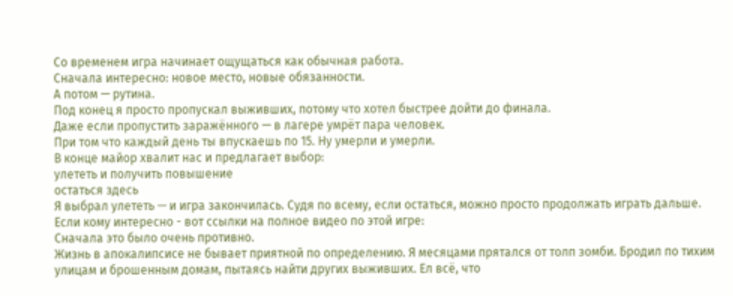Со временем игра начинает ощущаться как обычная работа.
Сначала интересно: новое место, новые обязанности.
А потом — рутина.
Под конец я просто пропускал выживших, потому что хотел быстрее дойти до финала.
Даже если пропустить заражённого — в лагере умрёт пара человек.
При том что каждый день ты впускаешь по 15. Ну умерли и умерли.
В конце майор хвалит нас и предлагает выбор:
улететь и получить повышение
остаться здесь
Я выбрал улететь — и игра закончилась. Судя по всему, если остаться, можно просто продолжать играть дальше.
Если кому интересно - вот ссылки на полное видео по этой игре:
Сначала это было очень противно.
Жизнь в апокалипсисе не бывает приятной по определению. Я месяцами прятался от толп зомби. Бродил по тихим улицам и брошенным домам, пытаясь найти других выживших. Ел всё, что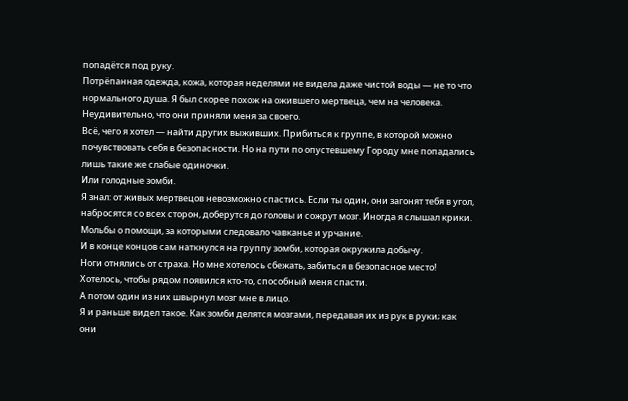попадётся под руку.
Потрёпанная одежда, кожа, которая неделями не видела даже чистой воды — не то что нормального душа. Я был скорее похож на ожившего мертвеца, чем на человека.
Неудивительно, что они приняли меня за своего.
Всё, чего я хотел — найти других выживших. Прибиться к группе, в которой можно почувствовать себя в безопасности. Но на пути по опустевшему Городу мне попадались лишь такие же слабые одиночки.
Или голодные зомби.
Я знал: от живых мертвецов невозможно спастись. Если ты один, они загонят тебя в угол, набросятся со всех сторон, доберутся до головы и сожрут мозг. Иногда я слышал крики. Мольбы о помощи, за которыми следовало чавканье и урчание.
И в конце концов сам наткнулся на группу зомби, которая окружила добычу.
Ноги отнялись от страха. Но мне хотелось сбежать, забиться в безопасное место! Хотелось, чтобы рядом появился кто-то, способный меня спасти.
А потом один из них швырнул мозг мне в лицо.
Я и раньше видел такое. Как зомби делятся мозгами, передавая их из рук в руки; как они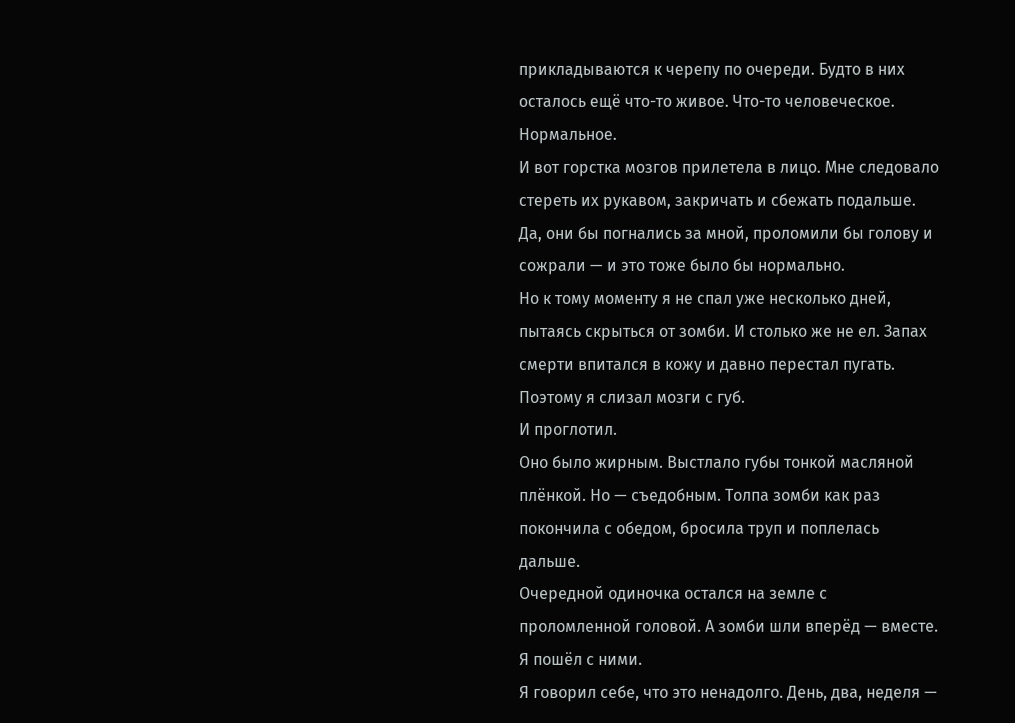прикладываются к черепу по очереди. Будто в них осталось ещё что-то живое. Что-то человеческое.
Нормальное.
И вот горстка мозгов прилетела в лицо. Мне следовало стереть их рукавом, закричать и сбежать подальше. Да, они бы погнались за мной, проломили бы голову и сожрали — и это тоже было бы нормально.
Но к тому моменту я не спал уже несколько дней, пытаясь скрыться от зомби. И столько же не ел. Запах смерти впитался в кожу и давно перестал пугать.
Поэтому я слизал мозги с губ.
И проглотил.
Оно было жирным. Выстлало губы тонкой масляной плёнкой. Но — съедобным. Толпа зомби как раз покончила с обедом, бросила труп и поплелась дальше.
Очередной одиночка остался на земле с проломленной головой. А зомби шли вперёд — вместе.
Я пошёл с ними.
Я говорил себе, что это ненадолго. День, два, неделя —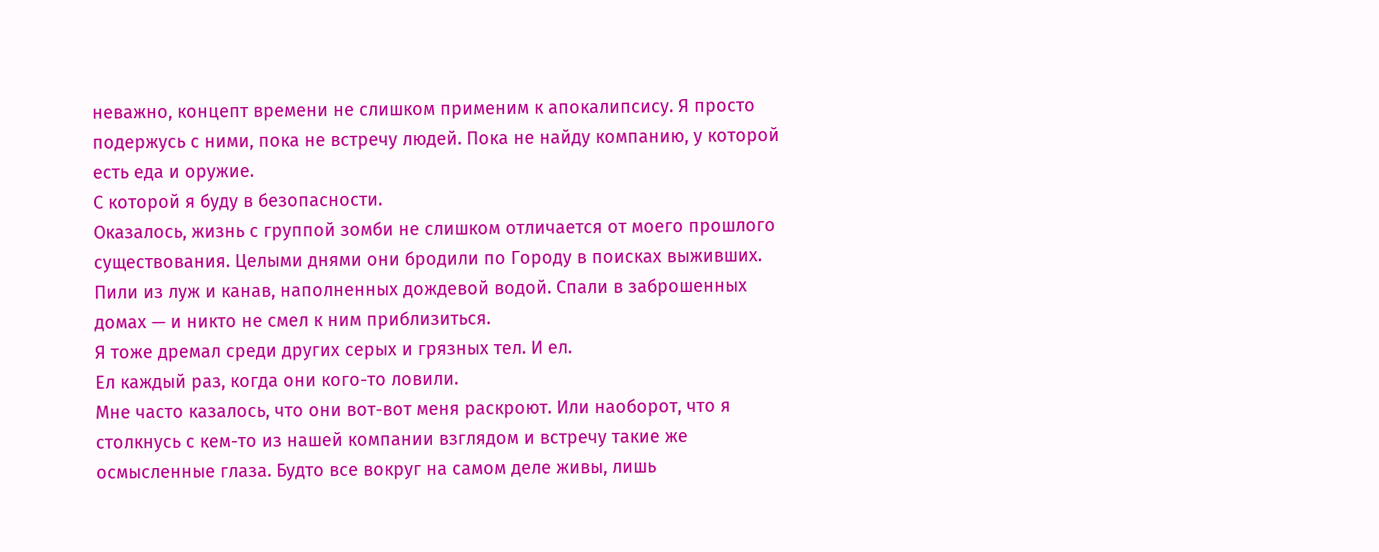неважно, концепт времени не слишком применим к апокалипсису. Я просто подержусь с ними, пока не встречу людей. Пока не найду компанию, у которой есть еда и оружие.
С которой я буду в безопасности.
Оказалось, жизнь с группой зомби не слишком отличается от моего прошлого существования. Целыми днями они бродили по Городу в поисках выживших. Пили из луж и канав, наполненных дождевой водой. Спали в заброшенных домах — и никто не смел к ним приблизиться.
Я тоже дремал среди других серых и грязных тел. И ел.
Ел каждый раз, когда они кого-то ловили.
Мне часто казалось, что они вот-вот меня раскроют. Или наоборот, что я столкнусь с кем-то из нашей компании взглядом и встречу такие же осмысленные глаза. Будто все вокруг на самом деле живы, лишь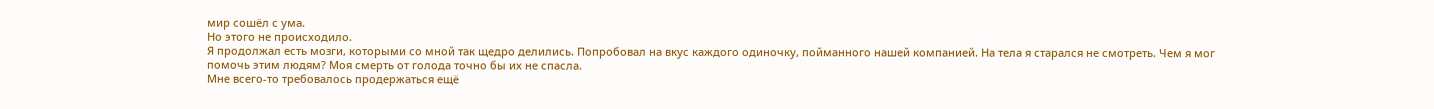мир сошёл с ума.
Но этого не происходило.
Я продолжал есть мозги, которыми со мной так щедро делились. Попробовал на вкус каждого одиночку, пойманного нашей компанией. На тела я старался не смотреть. Чем я мог помочь этим людям? Моя смерть от голода точно бы их не спасла.
Мне всего-то требовалось продержаться ещё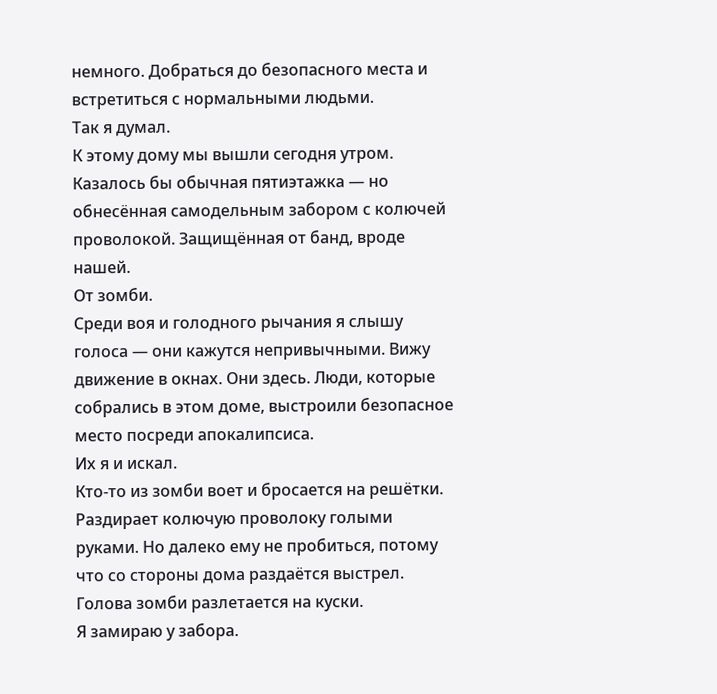немного. Добраться до безопасного места и встретиться с нормальными людьми.
Так я думал.
К этому дому мы вышли сегодня утром. Казалось бы обычная пятиэтажка — но обнесённая самодельным забором с колючей проволокой. Защищённая от банд, вроде нашей.
От зомби.
Среди воя и голодного рычания я слышу голоса — они кажутся непривычными. Вижу движение в окнах. Они здесь. Люди, которые собрались в этом доме, выстроили безопасное место посреди апокалипсиса.
Их я и искал.
Кто-то из зомби воет и бросается на решётки. Раздирает колючую проволоку голыми руками. Но далеко ему не пробиться, потому что со стороны дома раздаётся выстрел.
Голова зомби разлетается на куски.
Я замираю у забора.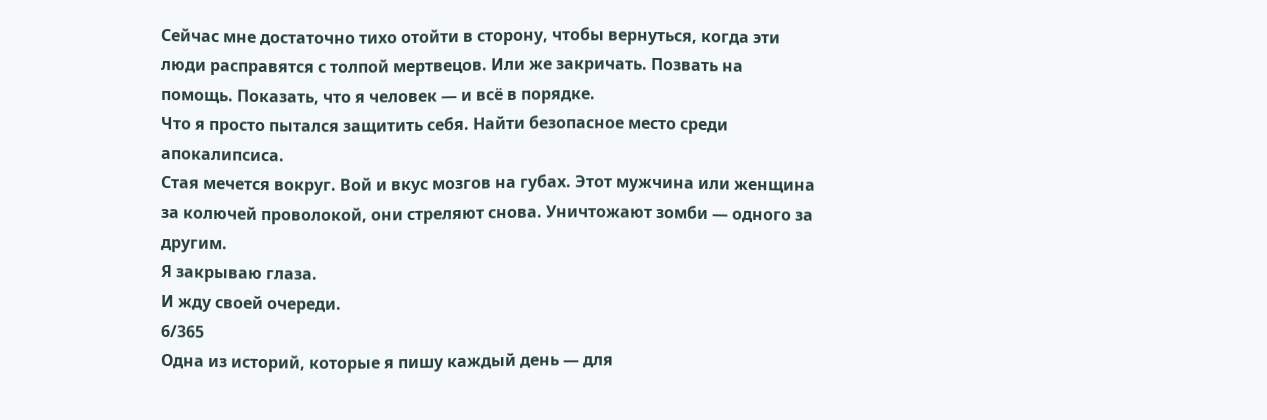Сейчас мне достаточно тихо отойти в сторону, чтобы вернуться, когда эти люди расправятся с толпой мертвецов. Или же закричать. Позвать на помощь. Показать, что я человек — и всё в порядке.
Что я просто пытался защитить себя. Найти безопасное место среди апокалипсиса.
Стая мечется вокруг. Вой и вкус мозгов на губах. Этот мужчина или женщина за колючей проволокой, они стреляют снова. Уничтожают зомби — одного за другим.
Я закрываю глаза.
И жду своей очереди.
6/365
Одна из историй, которые я пишу каждый день — для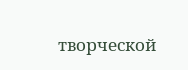творческой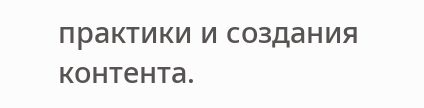практики и создания контента.